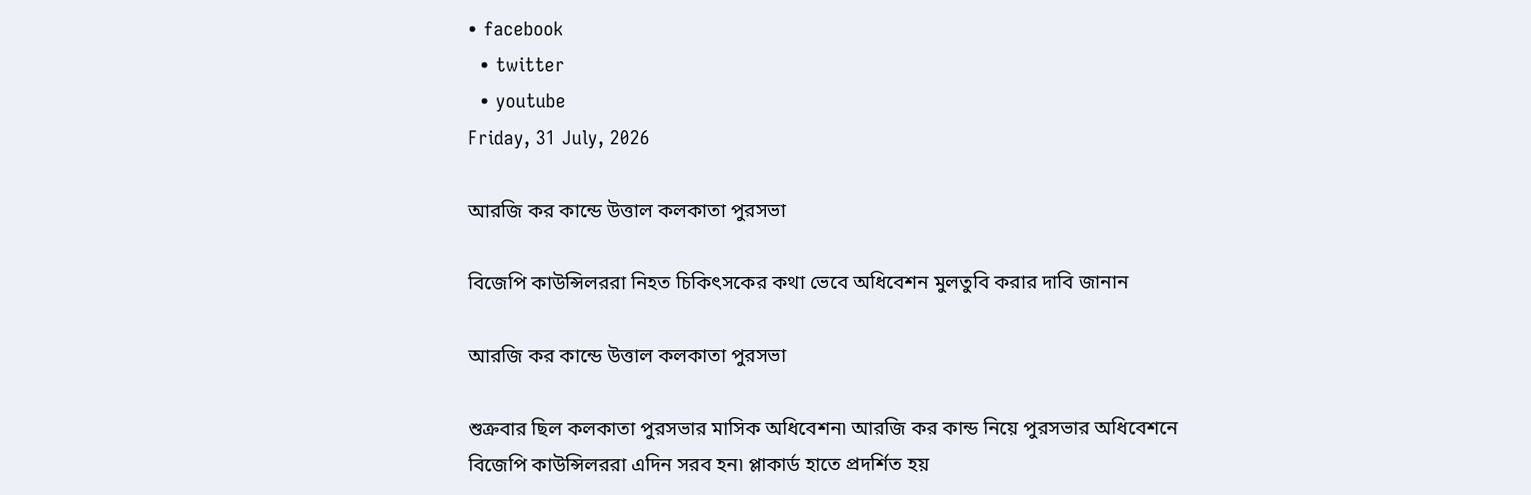• facebook
  • twitter
  • youtube
Friday, 31 July, 2026

আরজি কর কান্ডে উত্তাল কলকাতা পুরসভা

বিজেপি কাউন্সিলররা নিহত চিকিৎসকের কথা ভেবে অধিবেশন মুলতুবি করার দাবি জানান

আরজি কর কান্ডে উত্তাল কলকাতা পুরসভা

শুক্রবার ছিল কলকাতা পুরসভার মাসিক অধিবেশন৷ আরজি কর কান্ড নিয়ে পুরসভার অধিবেশনে বিজেপি কাউন্সিলররা এদিন সরব হন৷ প্লাকার্ড হাতে প্রদর্শিত হয়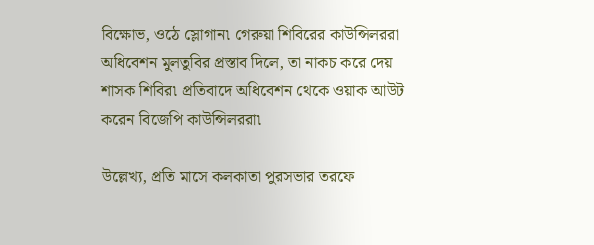বিক্ষোভ, ওঠে স্লোগান৷ গেরুয়া শিবিরের কাউন্সিলররা অধিবেশন মুলতুবির প্রস্তাব দিলে, তা নাকচ করে দেয় শাসক শিবির৷ প্রতিবাদে অধিবেশন থেকে ওয়াক আউট করেন বিজেপি কাউন্সিলররা৷

উল্লেখ্য, প্রতি মাসে কলকাতা পুরসভার তরফে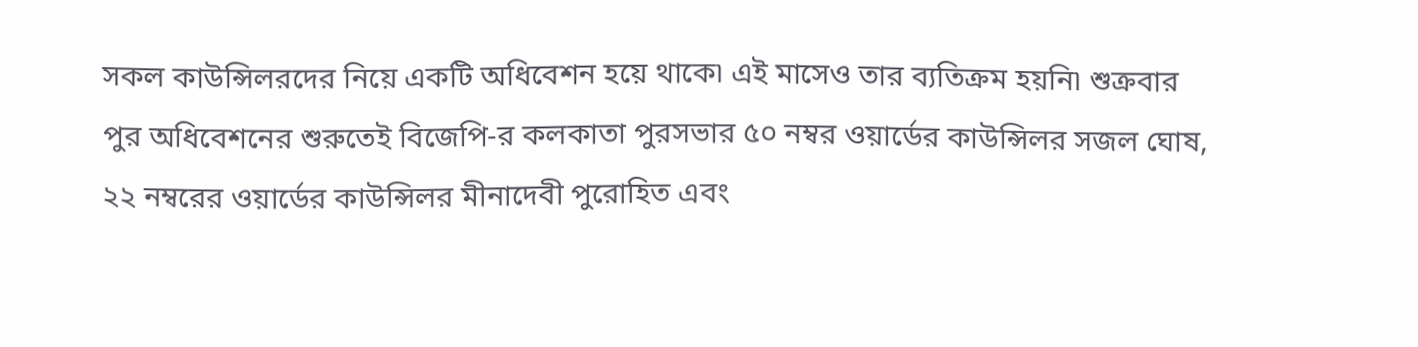সকল কাউন্সিলরদের নিয়ে একটি অধিবেশন হয়ে থাকে৷ এই মাসেও তার ব্যতিক্রম হয়নি৷ শুক্রবার পুর অধিবেশনের শুরুতেই বিজেপি-র কলকাতা পুরসভার ৫০ নম্বর ওয়ার্ডের কাউন্সিলর সজল ঘোষ, ২২ নম্বরের ওয়ার্ডের কাউন্সিলর মীনাদেবী পুরোহিত এবং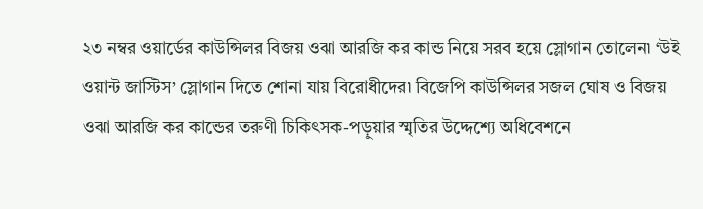২৩ নম্বর ওয়ার্ডের কাউন্সিলর বিজয় ওঝা আরজি কর কান্ড নিয়ে সরব হয়ে স্লোগান তোলেন৷ ‘উই ওয়ান্ট জাস্টিস’ স্লোগান দিতে শোনা যায় বিরোধীদের৷ বিজেপি কাউন্সিলর সজল ঘোষ ও বিজয় ওঝা আরজি কর কান্ডের তরুণী চিকিৎসক-পড়ুয়ার স্মৃতির উদ্দেশ্যে অধিবেশনে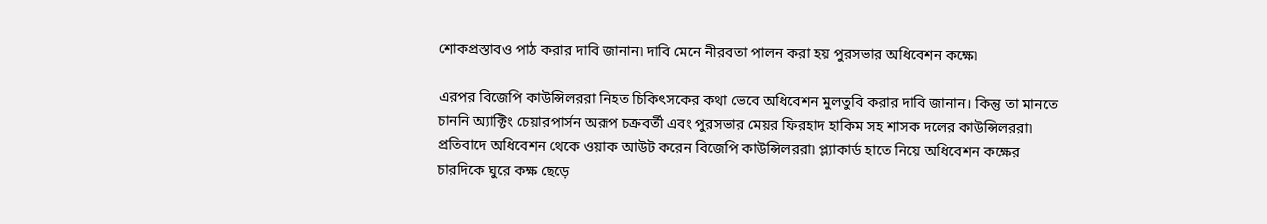শোকপ্রস্তাবও পাঠ করার দাবি জানান৷ দাবি মেনে নীরবতা পালন করা হয় পুরসভার অধিবেশন কক্ষে৷

এরপর বিজেপি কাউন্সিলররা নিহত চিকিৎসকের কথা ভেবে অধিবেশন মুলতুবি করার দাবি জানান। কিন্তু তা মানতে চাননি অ্যাক্টিং চেয়ারপার্সন অরূপ চক্রবর্তী এবং পুরসভার মেয়র ফিরহাদ হাকিম সহ শাসক দলের কাউন্সিলররা৷ প্রতিবাদে অধিবেশন থেকে ওয়াক আউট করেন বিজেপি কাউন্সিলররা৷ প্ল্যাকার্ড হাতে নিয়ে অধিবেশন কক্ষের চারদিকে ঘুরে কক্ষ ছেড়ে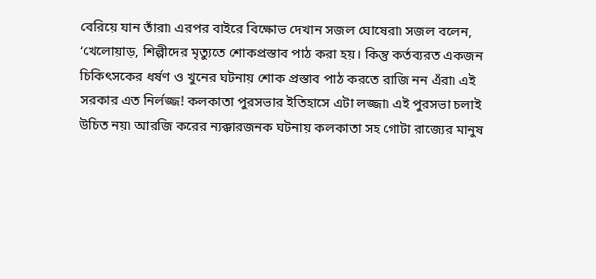বেরিয়ে যান তাঁরা৷ এরপর বাইরে বিক্ষোভ দেখান সজল ঘোষেরা৷ সজল বলেন, ‘খেলোয়াড়, শিল্পীদের মৃত্যুতে শোকপ্রস্তাব পাঠ করা হয়। কিন্তু কর্তব্যরত একজন চিকিৎসকের ধর্ষণ ও খুনের ঘটনায় শোক প্রস্তাব পাঠ করতে রাজি নন এঁরা৷ এই সরকার এত নির্লজ্জ! কলকাতা পুরসভার ইতিহাসে এটা লজ্জা৷ এই পুরসভা চলাই উচিত নয়৷ আরজি করের ন্যক্কারজনক ঘটনায় কলকাতা সহ গোটা রাজ্যের মানুষ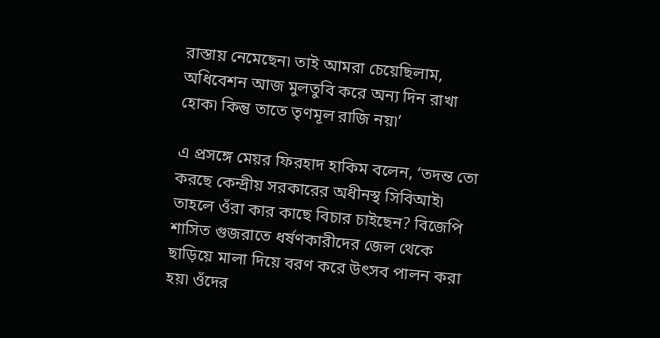রাস্তায় নেমেছেন৷ তাই আমরা চেয়েছিলাম, অধিবেশন আজ মুলতুবি করে অন্য দিন রাখা হোক৷ কিন্তু তাতে তৃণমূল রাজি নয়৷’

এ প্রসঙ্গে মেয়র ফিরহাদ হাকিম বলেন, ‘তদন্ত তো করছে কেন্দ্রীয় সরকারের অধীনস্থ সিবিআই৷ তাহলে ওঁরা কার কাছে বিচার চাইছেন? বিজেপি শাসিত গুজরাতে ধর্ষণকারীদের জেল থেকে ছাড়িয়ে মালা দিয়ে বরণ করে উৎসব পালন করা হয়৷ ওঁদের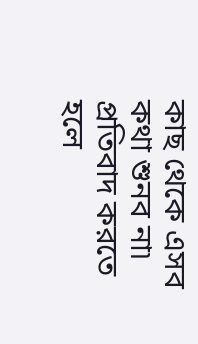কাছ থেকে এসব কথা শুনব না৷ প্রতিবাদ করতে হলে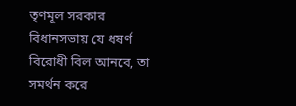তৃণমূল সরকার বিধানসভায় যে ধষর্ণ বিরোধী বিল আনবে, তা সমর্থন করে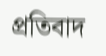প্রতিবাদ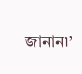জানান৷’